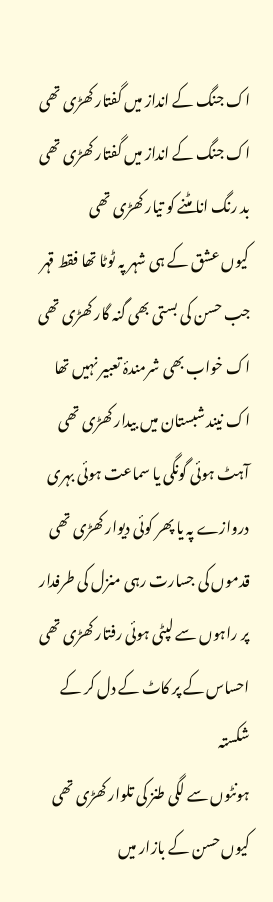اک جنگ کے انداز میں گفتار کھڑی تھی
اک جنگ کے انداز میں گفتار کھڑی تھی
بد رنگ انا مٹنے کو تیار کھڑی تھی
کیوں عشق کے ہی شہر پہ ٹوٹا تھا فقط قہر
جب حسن کی بستی بھی گنہ گار کھڑی تھی
اک خواب بھی شرمندۂ تعبیر نہیں تھا
اک نیند شبستان میں بیدار کھڑی تھی
آہٹ ہوئی گونگی یا سماعت ہوئی بہری
دروازے پہ یا پھر کوئی دیوار کھڑی تھی
قدموں کی جسارت رہی منزل کی طرفدار
پر راہوں سے لپٹی ہوئی رفتار کھڑی تھی
احساس کے پر کاٹ کے دل کر کے شکستہ
ہونٹوں سے لگی طنز کی تلوار کھڑی تھی
کیوں حسن کے بازار میں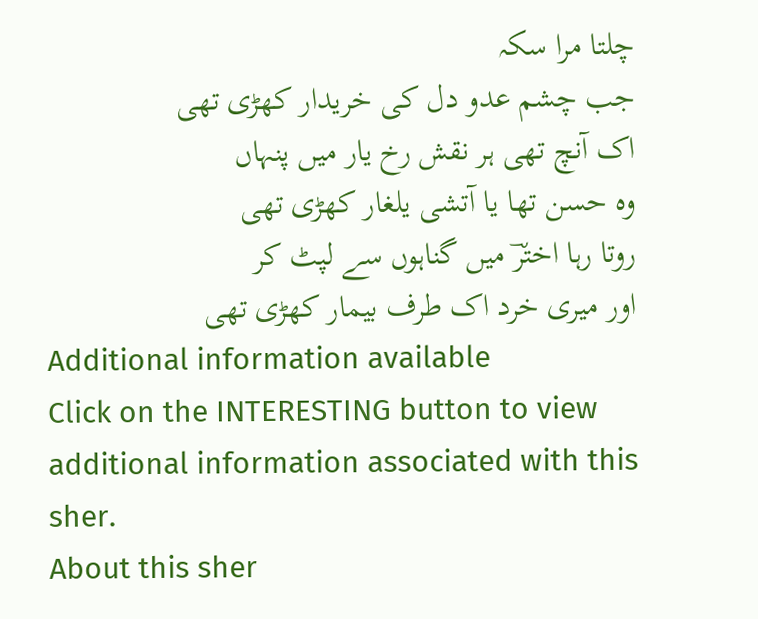چلتا مرا سکہ
جب چشم عدو دل کی خریدار کھڑی تھی
اک آنچ تھی ہر نقش رخ یار میں پنہاں
وہ حسن تھا یا آتشی یلغار کھڑی تھی
روتا رہا اخترؔ میں گناہوں سے لپٹ کر
اور میری خرد اک طرف بیمار کھڑی تھی
Additional information available
Click on the INTERESTING button to view additional information associated with this sher.
About this sher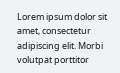Lorem ipsum dolor sit amet, consectetur adipiscing elit. Morbi volutpat porttitor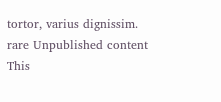tortor, varius dignissim.
rare Unpublished content
This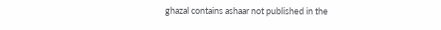ghazal contains ashaar not published in the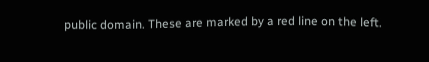public domain. These are marked by a red line on the left.